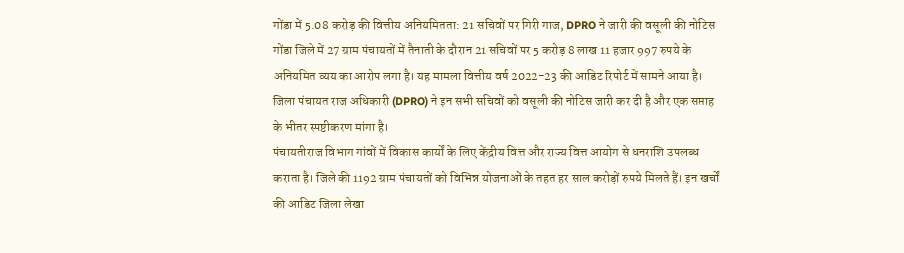गोंडा में 5.08 करोड़ की वित्तीय अनियमितता: 21 सचिवों पर गिरी गाज, DPRO ने जारी की वसूली की नोटिस
गोंडा जिले में 27 ग्राम पंचायतों में तैनाती के दौरान 21 सचिवों पर 5 करोड़ 8 लाख 11 हजार 997 रुपये के अनियमित व्यय का आरोप लगा है। यह मामला वित्तीय वर्ष 2022-23 की आडिट रिपोर्ट में सामने आया है। जिला पंचायत राज अधिकारी (DPRO) ने इन सभी सचिवों को वसूली की नोटिस जारी कर दी है और एक सप्ताह के भीतर स्पष्टीकरण मांगा है।
पंचायतीराज विभाग गांवों में विकास कार्यों के लिए केंद्रीय वित्त और राज्य वित्त आयोग से धनराशि उपलब्ध कराता है। जिले की 1192 ग्राम पंचायतों को विभिन्न योजनाओं के तहत हर साल करोड़ों रुपये मिलते हैं। इन खर्चों की आडिट जिला लेखा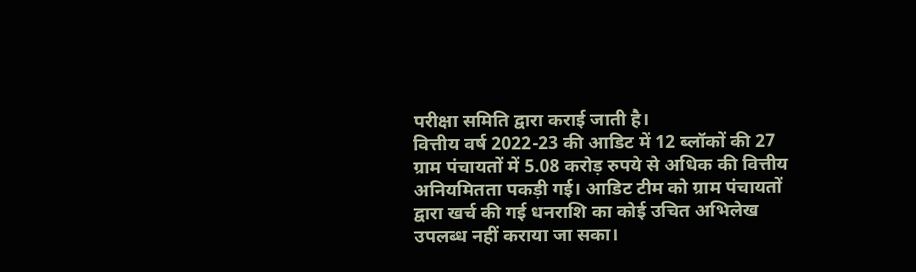परीक्षा समिति द्वारा कराई जाती है।
वित्तीय वर्ष 2022-23 की आडिट में 12 ब्लॉकों की 27 ग्राम पंचायतों में 5.08 करोड़ रुपये से अधिक की वित्तीय अनियमितता पकड़ी गई। आडिट टीम को ग्राम पंचायतों द्वारा खर्च की गई धनराशि का कोई उचित अभिलेख उपलब्ध नहीं कराया जा सका।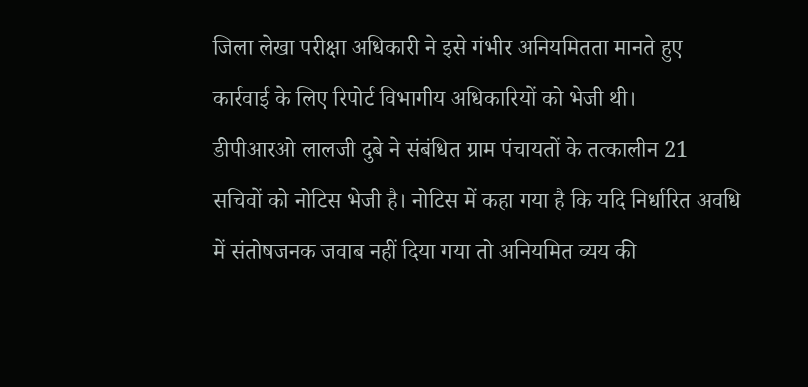जिला लेखा परीक्षा अधिकारी ने इसे गंभीर अनियमितता मानते हुए कार्रवाई के लिए रिपोर्ट विभागीय अधिकारियों को भेजी थी।
डीपीआरओ लालजी दुबे ने संबंधित ग्राम पंचायतों के तत्कालीन 21 सचिवों को नोटिस भेजी है। नोटिस में कहा गया है कि यदि निर्धारित अवधि में संतोषजनक जवाब नहीं दिया गया तो अनियमित व्यय की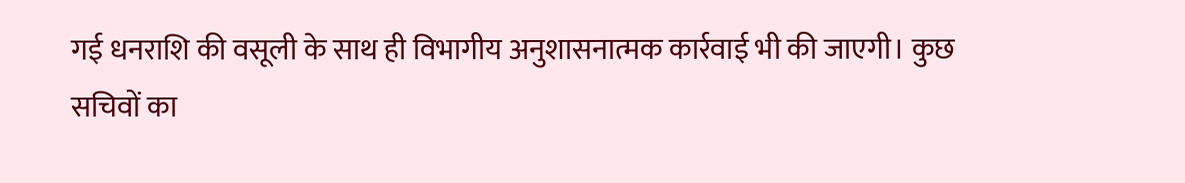गई धनराशि की वसूली के साथ ही विभागीय अनुशासनात्मक कार्रवाई भी की जाएगी। कुछ सचिवों का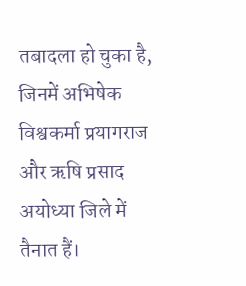तबादला हो चुका है, जिनमें अभिषेक विश्वकर्मा प्रयागराज और ऋषि प्रसाद अयोध्या जिले में तैनात हैं।